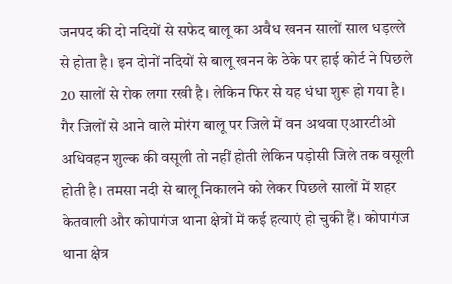जनपद की दो नदियों से सफेद बालू का अवैध खनन सालों साल धड़ल्ले से होता है। इन दोनों नदियों से बालू खनन के ठेके पर हाई कोर्ट ने पिछले 20 सालों से रोक लगा रखी है। लेकिन फिर से यह धंधा शुरू हो गया है। गैर जिलों से आने वाले मोरंग बालू पर जिले में वन अथवा एआरटीओ अधिवहन शुल्क की वसूली तो नहीं होती लेकिन पड़ोसी जिले तक वसूली होती है। तमसा नदी से बालू निकालने को लेकर पिछले सालों में शहर केतवाली और कोपागंज थाना क्षेत्रों में कई हत्याएं हो चुकी हैं। कोपागंज थाना क्षेत्र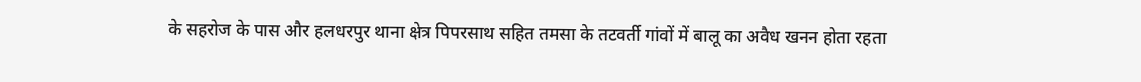के सहरोज के पास और हलधरपुर थाना क्षेत्र पिपरसाथ सहित तमसा के तटवर्ती गांवों में बालू का अवैध खनन होता रहता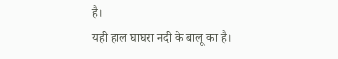है।
यही हाल घाघरा नदी के बालू का है।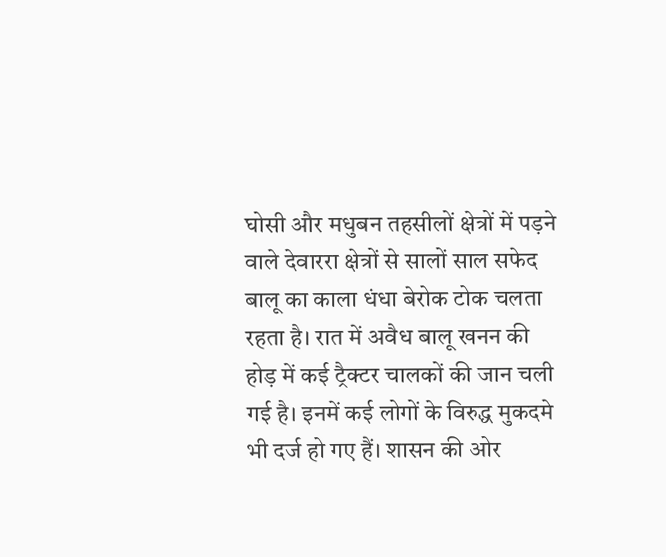घोसी और मधुबन तहसीलों क्षेत्रों में पड़ने वाले देवाररा क्षेत्रों से सालों साल सफेद बालू का काला धंधा बेरोक टोक चलता रहता है। रात में अवैध बालू खनन की होड़ में कई ट्रैक्टर चालकों की जान चली गई है। इनमें कई लोगों के विरुद्ध मुकदमे भी दर्ज हो गए हैं। शासन की ओर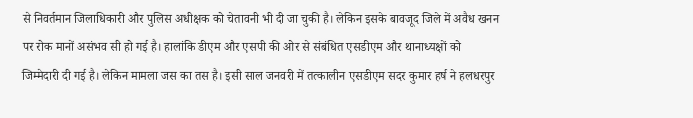से निवर्तमान जिलाधिकारी और पुलिस अधीक्षक को चेतावनी भी दी जा चुकी है। लेकिन इसके बावजूद जिले में अवैध खनन पर रोक मानों असंभव सी हो गई है। हालांकि डीएम और एसपी की ओर से संबंधित एसडीएम और थानाध्यक्षों को जिम्मेदारी दी गई है। लेकिन मामला जस का तस है। इसी साल जनवरी में तत्कालीन एसडीएम सदर कुमार हर्ष ने हलधरपुर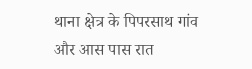थाना क्षेत्र के पिपरसाथ गांव और आस पास रात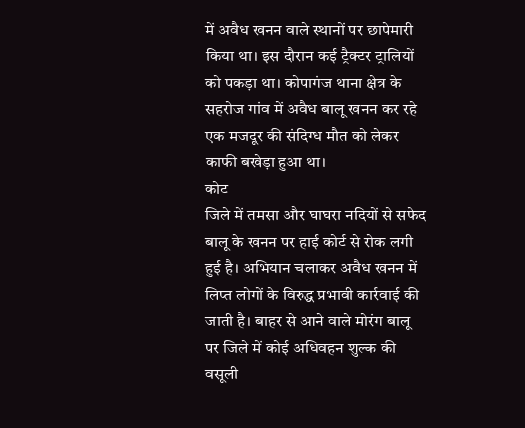में अवैध खनन वाले स्थानों पर छापेमारी किया था। इस दौरान कई ट्रैक्टर ट्रालियों को पकड़ा था। कोपागंज थाना क्षेत्र के सहरोज गांव में अवैध बालू खनन कर रहे एक मजदूर की संदिग्ध मौत को लेकर काफी बखेड़ा हुआ था।
कोट
जिले में तमसा और घाघरा नदियों से सफेद बालू के खनन पर हाई कोर्ट से रोक लगी हुई है। अभियान चलाकर अवैध खनन में लिप्त लोगों के विरुद्ध प्रभावी कार्रवाई की जाती है। बाहर से आने वाले मोरंग बालू पर जिले में कोई अधिवहन शुल्क की वसूली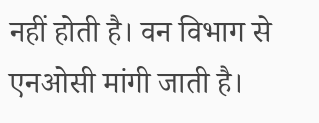नहीं होती है। वन विभाग से एनओसी मांगी जाती है।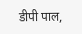डीपी पाल,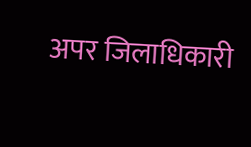अपर जिलाधिकारी